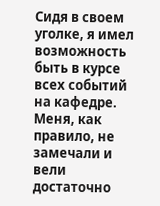Сидя в своем уголке, я имел возможность быть в курсе всех событий на кафедре. Меня, как правило, не замечали и вели достаточно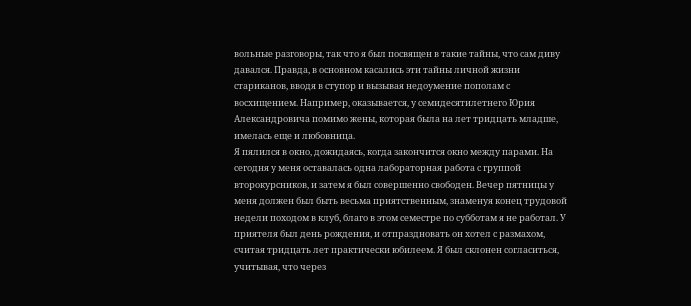вольные разговоры, так что я был посвящен в такие тайны, что сам диву давался. Правда, в основном касались эти тайны личной жизни стариканов, вводя в ступор и вызывая недоумение пополам с восхищением. Например, оказывается, у семидесятилетнего Юрия Александровича помимо жены, которая была на лет тридцать младше, имелась еще и любовница.
Я пялился в окно, дожидаясь, когда закончится окно между парами. На сегодня у меня оставалась одна лабораторная работа с группой второкурсников, и затем я был совершенно свободен. Вечер пятницы у меня должен был быть весьма приятственным, знаменуя конец трудовой недели походом в клуб, благо в этом семестре по субботам я не работал. У приятеля был день рождения, и отпраздновать он хотел с размахом, считая тридцать лет практически юбилеем. Я был склонен согласиться, учитывая, что через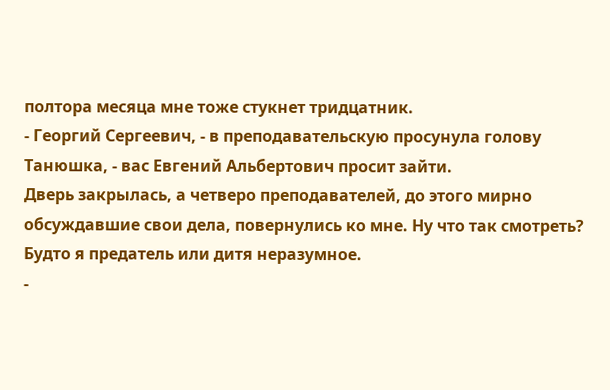полтора месяца мне тоже стукнет тридцатник.
- Георгий Сергеевич, - в преподавательскую просунула голову Танюшка, - вас Евгений Альбертович просит зайти.
Дверь закрылась, а четверо преподавателей, до этого мирно обсуждавшие свои дела, повернулись ко мне. Ну что так смотреть? Будто я предатель или дитя неразумное.
-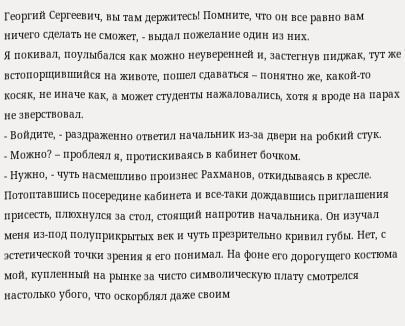Георгий Сергеевич, вы там держитесь! Помните, что он все равно вам ничего сделать не сможет, - выдал пожелание один из них.
Я покивал, поулыбался как можно неуверенней и, застегнув пиджак, тут же встопорщившийся на животе, пошел сдаваться – понятно же, какой-то косяк, не иначе как, а может студенты нажаловались, хотя я вроде на парах не зверствовал.
- Войдите, - раздраженно ответил начальник из-за двери на робкий стук.
- Можно? – проблеял я, протискиваясь в кабинет бочком.
- Нужно, - чуть насмешливо произнес Рахманов, откидываясь в кресле.
Потоптавшись посередине кабинета и все-таки дождавшись приглашения присесть, плюхнулся за стол, стоящий напротив начальника. Он изучал меня из-под полуприкрытых век и чуть презрительно кривил губы. Нет, с эстетической точки зрения я его понимал. На фоне его дорогущего костюма мой, купленный на рынке за чисто символическую плату смотрелся настолько убого, что оскорблял даже своим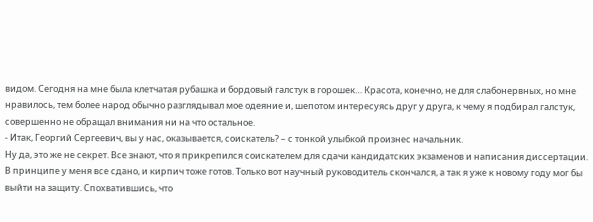видом. Сегодня на мне была клетчатая рубашка и бордовый галстук в горошек… Красота, конечно, не для слабонервных, но мне нравилось, тем более народ обычно разглядывал мое одеяние и, шепотом интересуясь друг у друга, к чему я подбирал галстук, совершенно не обращал внимания ни на что остальное.
- Итак, Георгий Сергеевич, вы у нас, оказывается, соискатель? – с тонкой улыбкой произнес начальник.
Ну да, это же не секрет. Все знают, что я прикрепился соискателем для сдачи кандидатских экзаменов и написания диссертации. В принципе у меня все сдано, и кирпич тоже готов. Только вот научный руководитель скончался, а так я уже к новому году мог бы выйти на защиту. Спохватившись, что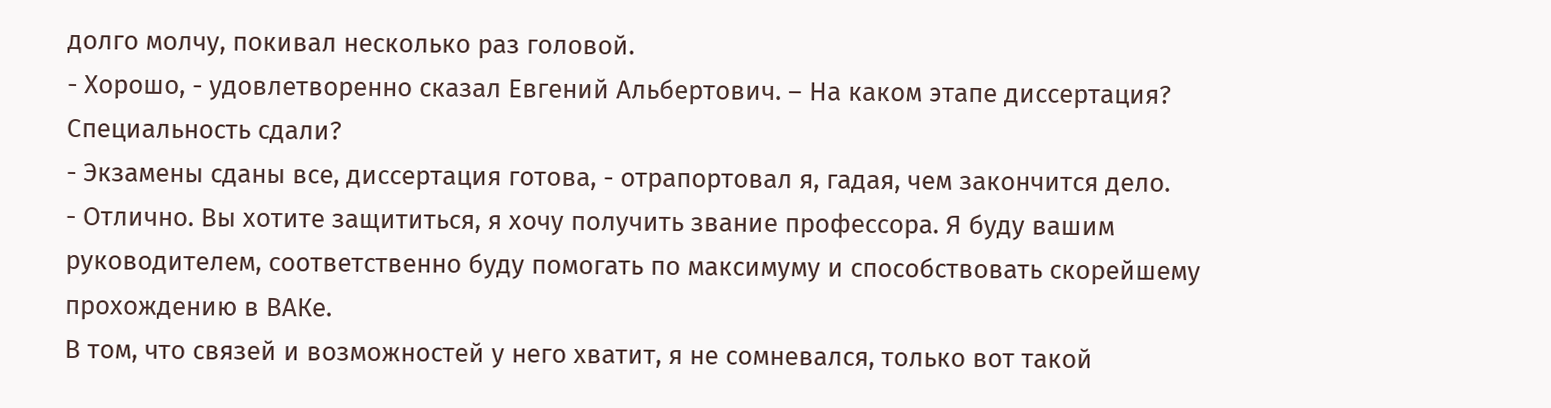долго молчу, покивал несколько раз головой.
- Хорошо, - удовлетворенно сказал Евгений Альбертович. – На каком этапе диссертация? Специальность сдали?
- Экзамены сданы все, диссертация готова, - отрапортовал я, гадая, чем закончится дело.
- Отлично. Вы хотите защититься, я хочу получить звание профессора. Я буду вашим руководителем, соответственно буду помогать по максимуму и способствовать скорейшему прохождению в ВАКе.
В том, что связей и возможностей у него хватит, я не сомневался, только вот такой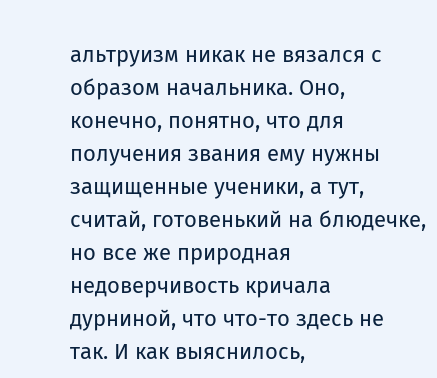альтруизм никак не вязался с образом начальника. Оно, конечно, понятно, что для получения звания ему нужны защищенные ученики, а тут, считай, готовенький на блюдечке, но все же природная недоверчивость кричала дурниной, что что-то здесь не так. И как выяснилось,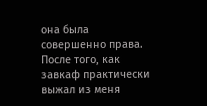она была совершенно права. После того, как завкаф практически выжал из меня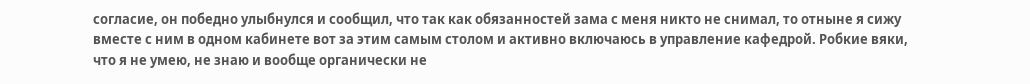согласие, он победно улыбнулся и сообщил, что так как обязанностей зама с меня никто не снимал, то отныне я сижу вместе с ним в одном кабинете вот за этим самым столом и активно включаюсь в управление кафедрой. Робкие вяки, что я не умею, не знаю и вообще органически не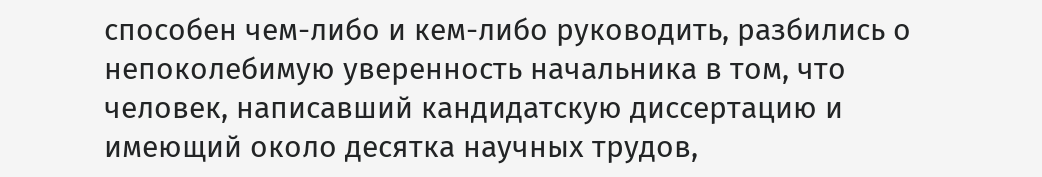способен чем-либо и кем-либо руководить, разбились о непоколебимую уверенность начальника в том, что человек, написавший кандидатскую диссертацию и имеющий около десятка научных трудов,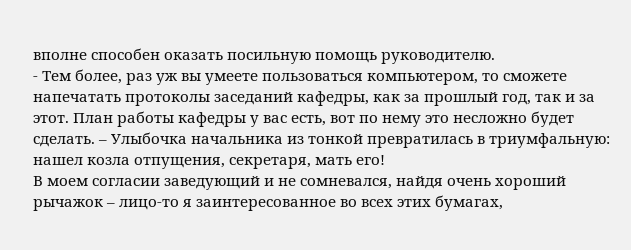вполне способен оказать посильную помощь руководителю.
- Тем более, раз уж вы умеете пользоваться компьютером, то сможете напечатать протоколы заседаний кафедры, как за прошлый год, так и за этот. План работы кафедры у вас есть, вот по нему это несложно будет сделать. – Улыбочка начальника из тонкой превратилась в триумфальную: нашел козла отпущения, секретаря, мать его!
В моем согласии заведующий и не сомневался, найдя очень хороший рычажок – лицо-то я заинтересованное во всех этих бумагах,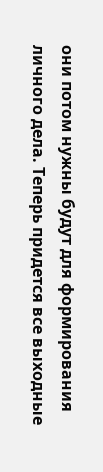они потом нужны будут для формирования личного дела. Теперь придется все выходные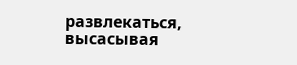развлекаться, высасывая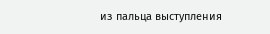из пальца выступления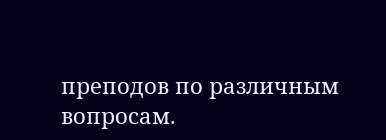преподов по различным вопросам.